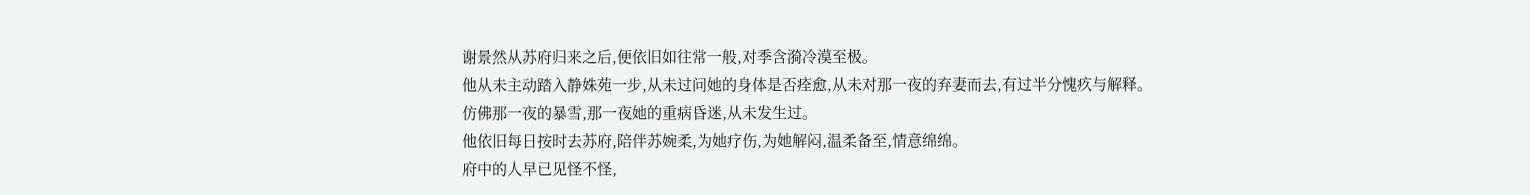谢景然从苏府归来之后,便依旧如往常一般,对季含漪冷漠至极。
他从未主动踏入静姝苑一步,从未过问她的身体是否痊愈,从未对那一夜的弃妻而去,有过半分愧疚与解释。
仿佛那一夜的暴雪,那一夜她的重病昏迷,从未发生过。
他依旧每日按时去苏府,陪伴苏婉柔,为她疗伤,为她解闷,温柔备至,情意绵绵。
府中的人早已见怪不怪,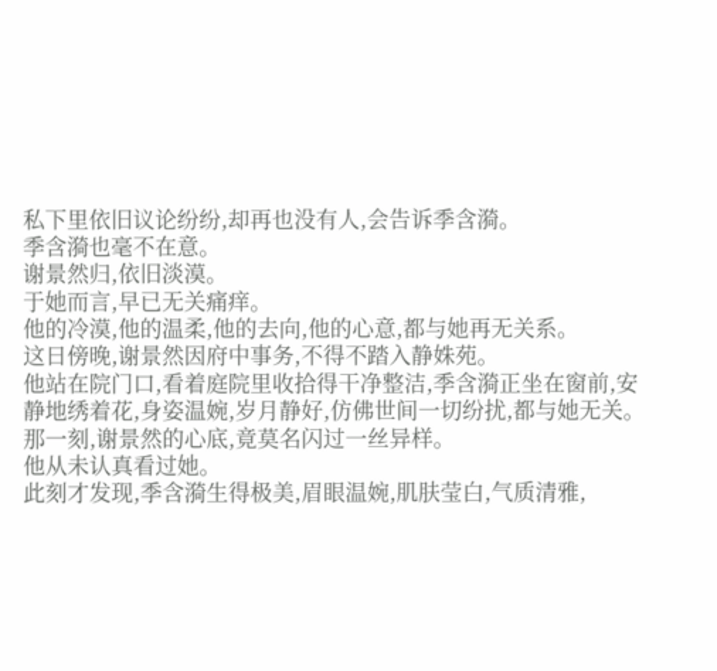私下里依旧议论纷纷,却再也没有人,会告诉季含漪。
季含漪也毫不在意。
谢景然归,依旧淡漠。
于她而言,早已无关痛痒。
他的冷漠,他的温柔,他的去向,他的心意,都与她再无关系。
这日傍晚,谢景然因府中事务,不得不踏入静姝苑。
他站在院门口,看着庭院里收拾得干净整洁,季含漪正坐在窗前,安静地绣着花,身姿温婉,岁月静好,仿佛世间一切纷扰,都与她无关。
那一刻,谢景然的心底,竟莫名闪过一丝异样。
他从未认真看过她。
此刻才发现,季含漪生得极美,眉眼温婉,肌肤莹白,气质清雅,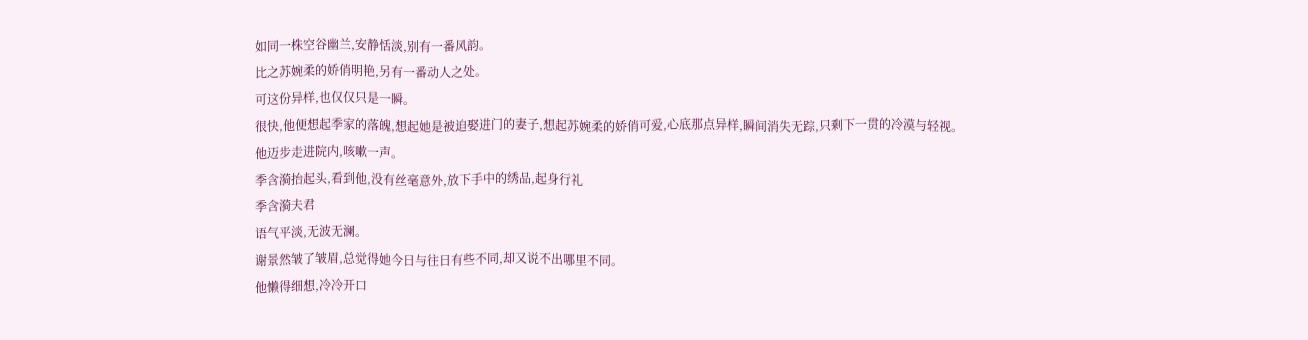如同一株空谷幽兰,安静恬淡,别有一番风韵。
比之苏婉柔的娇俏明艳,另有一番动人之处。
可这份异样,也仅仅只是一瞬。
很快,他便想起季家的落魄,想起她是被迫娶进门的妻子,想起苏婉柔的娇俏可爱,心底那点异样,瞬间消失无踪,只剩下一贯的冷漠与轻视。
他迈步走进院内,咳嗽一声。
季含漪抬起头,看到他,没有丝毫意外,放下手中的绣品,起身行礼
季含漪夫君
语气平淡,无波无澜。
谢景然皱了皱眉,总觉得她今日与往日有些不同,却又说不出哪里不同。
他懒得细想,冷冷开口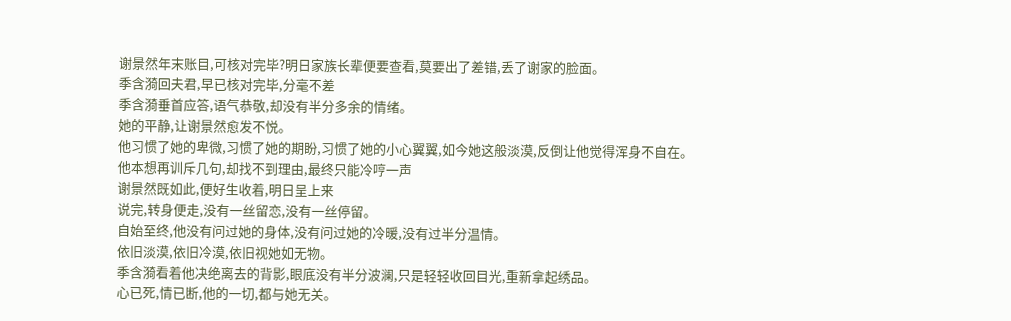谢景然年末账目,可核对完毕?明日家族长辈便要查看,莫要出了差错,丢了谢家的脸面。
季含漪回夫君,早已核对完毕,分毫不差
季含漪垂首应答,语气恭敬,却没有半分多余的情绪。
她的平静,让谢景然愈发不悦。
他习惯了她的卑微,习惯了她的期盼,习惯了她的小心翼翼,如今她这般淡漠,反倒让他觉得浑身不自在。
他本想再训斥几句,却找不到理由,最终只能冷哼一声
谢景然既如此,便好生收着,明日呈上来
说完,转身便走,没有一丝留恋,没有一丝停留。
自始至终,他没有问过她的身体,没有问过她的冷暖,没有过半分温情。
依旧淡漠,依旧冷漠,依旧视她如无物。
季含漪看着他决绝离去的背影,眼底没有半分波澜,只是轻轻收回目光,重新拿起绣品。
心已死,情已断,他的一切,都与她无关。